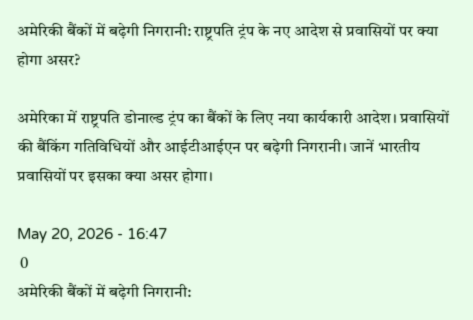अमेरिकी बैंकों में बढ़ेगी निगरानी: राष्ट्रपति ट्रंप के नए आदेश से प्रवासियों पर क्या होगा असर?

अमेरिका में राष्ट्रपति डोनाल्ड ट्रंप का बैंकों के लिए नया कार्यकारी आदेश। प्रवासियों की बैंकिंग गतिविधियों और आईटीआईएन पर बढ़ेगी निगरानी। जानें भारतीय प्रवासियों पर इसका क्या असर होगा।

May 20, 2026 - 16:47
 0
अमेरिकी बैंकों में बढ़ेगी निगरानी: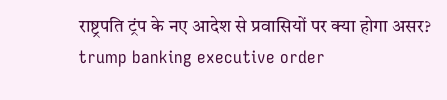राष्ट्रपति ट्रंप के नए आदेश से प्रवासियों पर क्या होगा असर?
trump banking executive order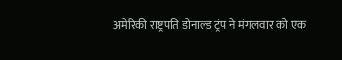अमेरिकी राष्ट्रपति डोनाल्ड ट्रंप ने मंगलवार को एक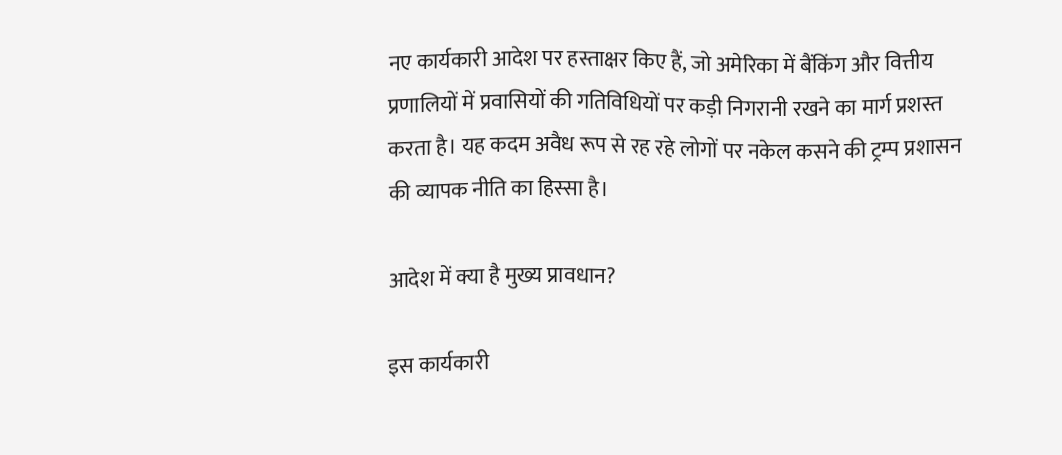नए कार्यकारी आदेश पर हस्ताक्षर किए हैं, जो अमेरिका में बैंकिंग और वित्तीय प्रणालियों में प्रवासियों की गतिविधियों पर कड़ी निगरानी रखने का मार्ग प्रशस्त करता है। यह कदम अवैध रूप से रह रहे लोगों पर नकेल कसने की ट्रम्प प्रशासन की व्यापक नीति का हिस्सा है।

आदेश में क्या है मुख्य प्रावधान?

इस कार्यकारी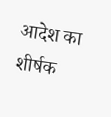आदेश का शीर्षक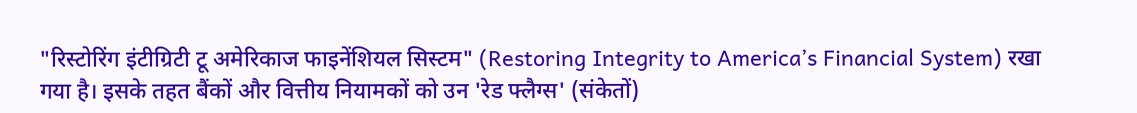"रिस्टोरिंग इंटीग्रिटी टू अमेरिकाज फाइनेंशियल सिस्टम" (Restoring Integrity to America’s Financial System) रखा गया है। इसके तहत बैंकों और वित्तीय नियामकों को उन 'रेड फ्लैग्स' (संकेतों)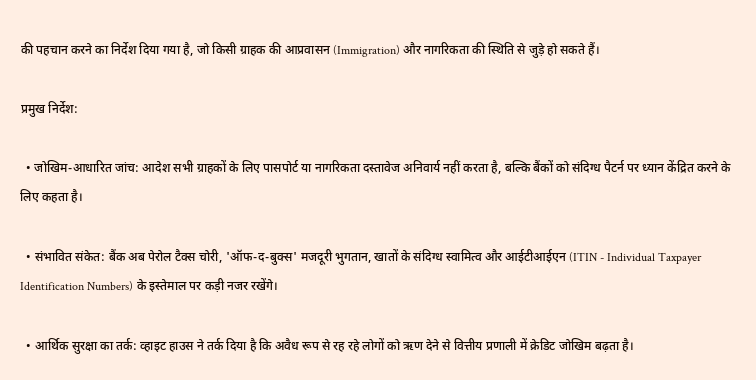की पहचान करने का निर्देश दिया गया है, जो किसी ग्राहक की आप्रवासन (Immigration) और नागरिकता की स्थिति से जुड़े हो सकते हैं।

प्रमुख निर्देश:

  • जोखिम-आधारित जांच: आदेश सभी ग्राहकों के लिए पासपोर्ट या नागरिकता दस्तावेज अनिवार्य नहीं करता है, बल्कि बैंकों को संदिग्ध पैटर्न पर ध्यान केंद्रित करने के लिए कहता है।

  • संभावित संकेत: बैंक अब पेरोल टैक्स चोरी, 'ऑफ-द-बुक्स' मजदूरी भुगतान, खातों के संदिग्ध स्वामित्व और आईटीआईएन (ITIN - Individual Taxpayer Identification Numbers) के इस्तेमाल पर कड़ी नजर रखेंगे।

  • आर्थिक सुरक्षा का तर्क: व्हाइट हाउस ने तर्क दिया है कि अवैध रूप से रह रहे लोगों को ऋण देने से वित्तीय प्रणाली में क्रेडिट जोखिम बढ़ता है।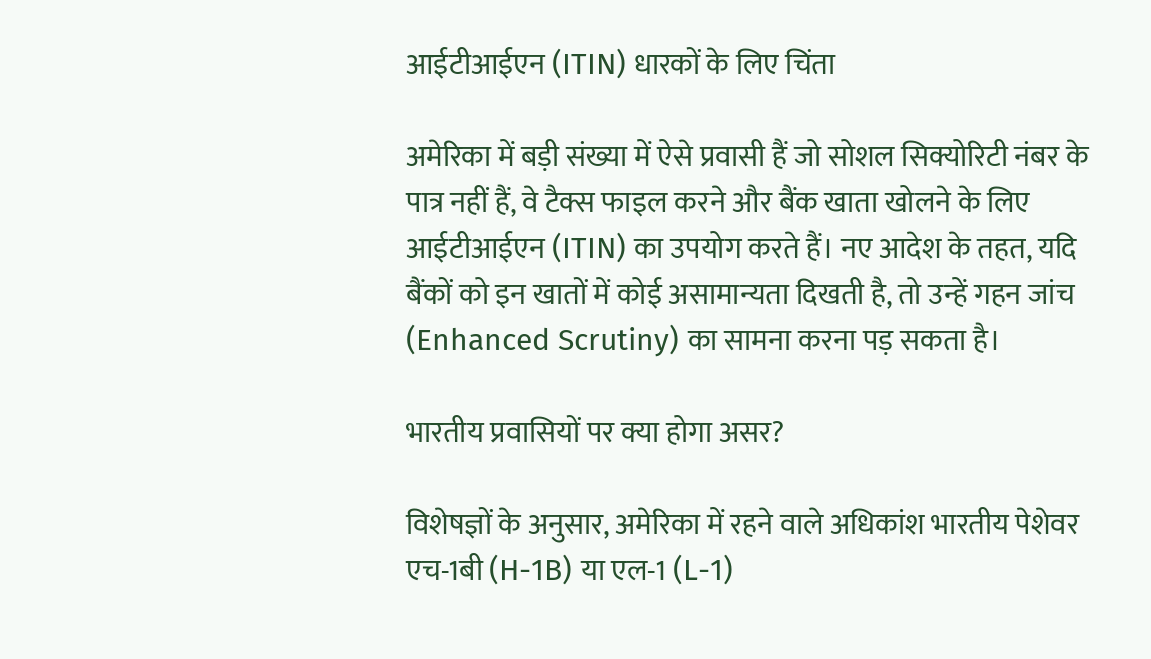आईटीआईएन (ITIN) धारकों के लिए चिंता

अमेरिका में बड़ी संख्या में ऐसे प्रवासी हैं जो सोशल सिक्योरिटी नंबर के पात्र नहीं हैं, वे टैक्स फाइल करने और बैंक खाता खोलने के लिए आईटीआईएन (ITIN) का उपयोग करते हैं। नए आदेश के तहत, यदि बैंकों को इन खातों में कोई असामान्यता दिखती है, तो उन्हें गहन जांच (Enhanced Scrutiny) का सामना करना पड़ सकता है।

भारतीय प्रवासियों पर क्या होगा असर?

विशेषज्ञों के अनुसार, अमेरिका में रहने वाले अधिकांश भारतीय पेशेवर एच-1बी (H-1B) या एल-1 (L-1)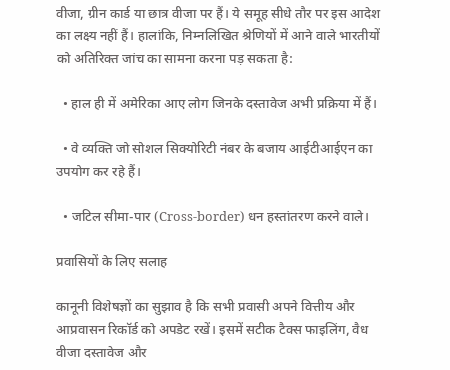वीजा, ग्रीन कार्ड या छात्र वीजा पर हैं। ये समूह सीधे तौर पर इस आदेश का लक्ष्य नहीं हैं। हालांकि, निम्नलिखित श्रेणियों में आने वाले भारतीयों को अतिरिक्त जांच का सामना करना पड़ सकता है:

  • हाल ही में अमेरिका आए लोग जिनके दस्तावेज अभी प्रक्रिया में हैं।

  • वे व्यक्ति जो सोशल सिक्योरिटी नंबर के बजाय आईटीआईएन का उपयोग कर रहे हैं।

  • जटिल सीमा-पार (Cross-border) धन हस्तांतरण करने वाले।

प्रवासियों के लिए सलाह

कानूनी विशेषज्ञों का सुझाव है कि सभी प्रवासी अपने वित्तीय और आप्रवासन रिकॉर्ड को अपडेट रखें। इसमें सटीक टैक्स फाइलिंग, वैध वीजा दस्तावेज और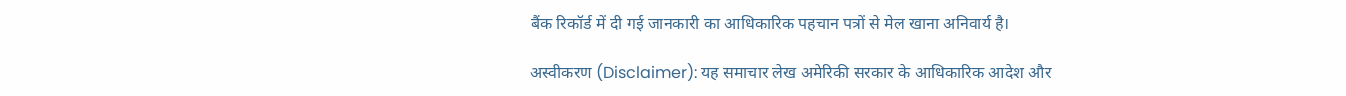बैंक रिकॉर्ड में दी गई जानकारी का आधिकारिक पहचान पत्रों से मेल खाना अनिवार्य है।

अस्वीकरण (Disclaimer): यह समाचार लेख अमेरिकी सरकार के आधिकारिक आदेश और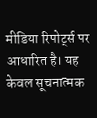मीडिया रिपोर्ट्स पर आधारित है। यह केवल सूचनात्मक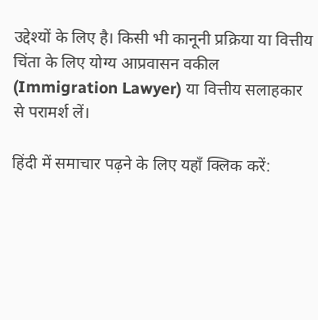उद्देश्यों के लिए है। किसी भी कानूनी प्रक्रिया या वित्तीय चिंता के लिए योग्य आप्रवासन वकील (Immigration Lawyer) या वित्तीय सलाहकार से परामर्श लें।

हिंदी में समाचार पढ़ने के लिए यहाँ क्लिक करें: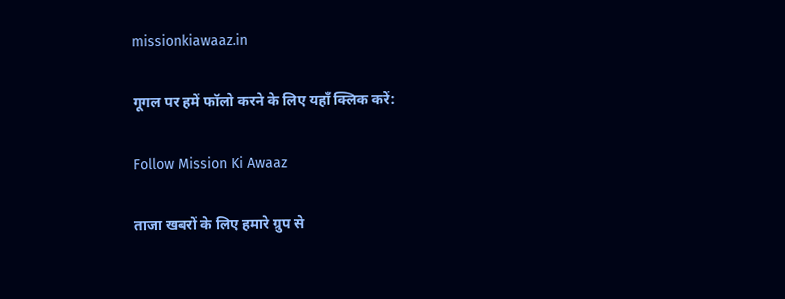missionkiawaaz.in

गूगल पर हमें फॉलो करने के लिए यहाँ क्लिक करें:

Follow Mission Ki Awaaz

ताजा खबरों के लिए हमारे ग्रुप से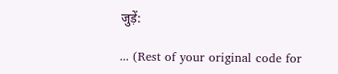जुड़ें:

... (Rest of your original code for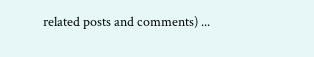related posts and comments) ...